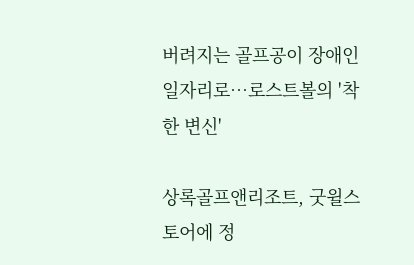버려지는 골프공이 장애인 일자리로…로스트볼의 '착한 변신'

상록골프앤리조트, 굿윌스토어에 정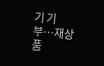기 기부…재상품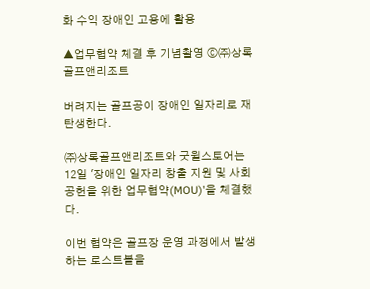화 수익 장애인 고용에 활용

▲업무협약 체결 후 기념촬영 ⓒ㈜상록골프앤리조트

버려지는 골프공이 장애인 일자리로 재탄생한다.

㈜상록골프앤리조트와 굿윌스토어는 12일 '장애인 일자리 창출 지원 및 사회공헌을 위한 업무협약(MOU)'을 체결했다.

이번 협약은 골프장 운영 과정에서 발생하는 로스트볼을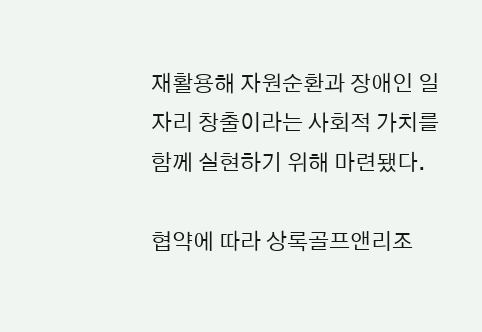재활용해 자원순환과 장애인 일자리 창출이라는 사회적 가치를 함께 실현하기 위해 마련됐다.

협약에 따라 상록골프앤리조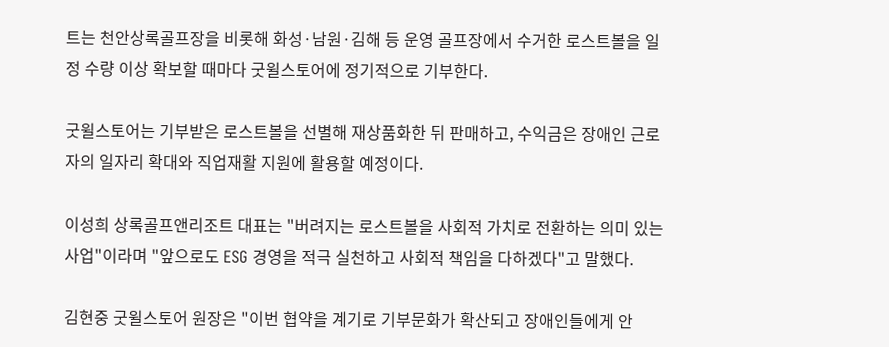트는 천안상록골프장을 비롯해 화성·남원·김해 등 운영 골프장에서 수거한 로스트볼을 일정 수량 이상 확보할 때마다 굿윌스토어에 정기적으로 기부한다.

굿윌스토어는 기부받은 로스트볼을 선별해 재상품화한 뒤 판매하고, 수익금은 장애인 근로자의 일자리 확대와 직업재활 지원에 활용할 예정이다.

이성희 상록골프앤리조트 대표는 "버려지는 로스트볼을 사회적 가치로 전환하는 의미 있는 사업"이라며 "앞으로도 ESG 경영을 적극 실천하고 사회적 책임을 다하겠다"고 말했다.

김현중 굿윌스토어 원장은 "이번 협약을 계기로 기부문화가 확산되고 장애인들에게 안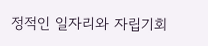정적인 일자리와 자립기회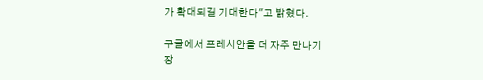가 확대되길 기대한다"고 밝혔다.

구글에서 프레시안을 더 자주 만나기
장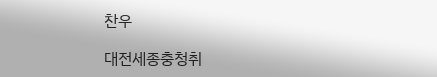찬우

대전세종충청취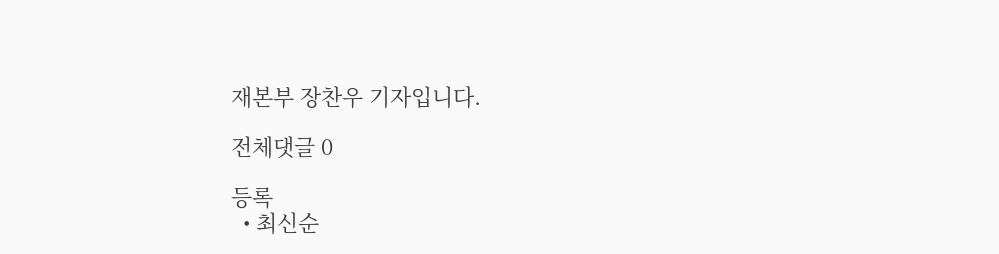재본부 장찬우 기자입니다.

전체댓글 0

등록
  • 최신순